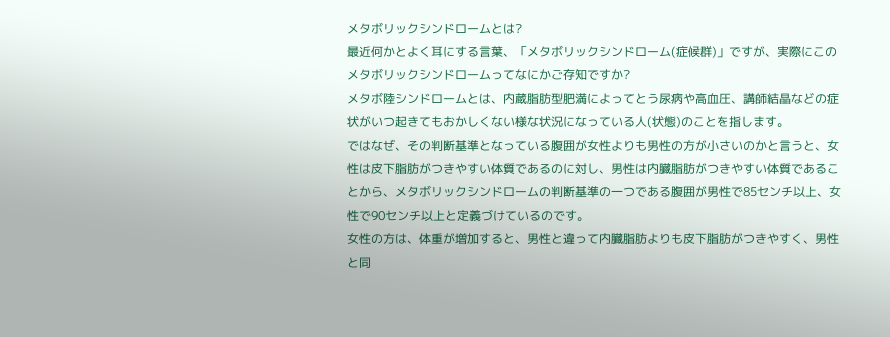メタボリックシンドロームとは?
最近何かとよく耳にする言葉、「メタボリックシンドローム(症候群)」ですが、実際にこのメタボリックシンドロームってなにかご存知ですか?
メタボ陸シンドロームとは、内蔵脂肪型肥満によってとう尿病や高血圧、講師結晶などの症状がいつ起きてもおかしくない様な状況になっている人(状態)のことを指します。
ではなぜ、その判断基準となっている腹囲が女性よりも男性の方が小さいのかと言うと、女性は皮下脂肪がつきやすい体質であるのに対し、男性は内臓脂肪がつきやすい体質であることから、メタボリックシンドロームの判断基準の一つである腹囲が男性で85センチ以上、女性で90センチ以上と定義づけているのです。
女性の方は、体重が増加すると、男性と違って内臓脂肪よりも皮下脂肪がつきやすく、男性と同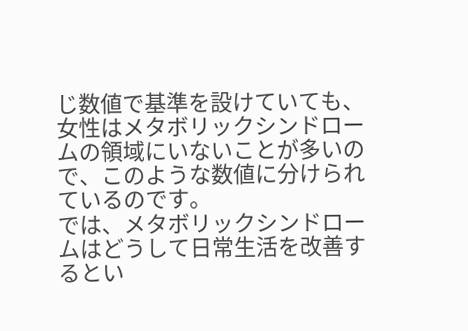じ数値で基準を設けていても、女性はメタボリックシンドロームの領域にいないことが多いので、このような数値に分けられているのです。
では、メタボリックシンドロームはどうして日常生活を改善するとい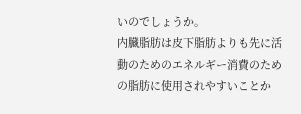いのでしょうか。
内臓脂肪は皮下脂肪よりも先に活動のためのエネルギー消費のための脂肪に使用されやすいことか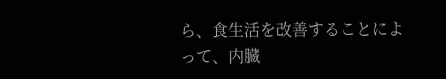ら、食生活を改善することによって、内臓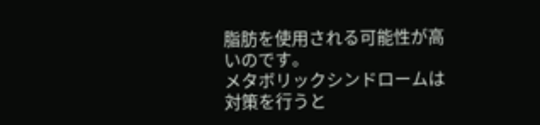脂肪を使用される可能性が高いのです。
メタボリックシンドロームは対策を行うと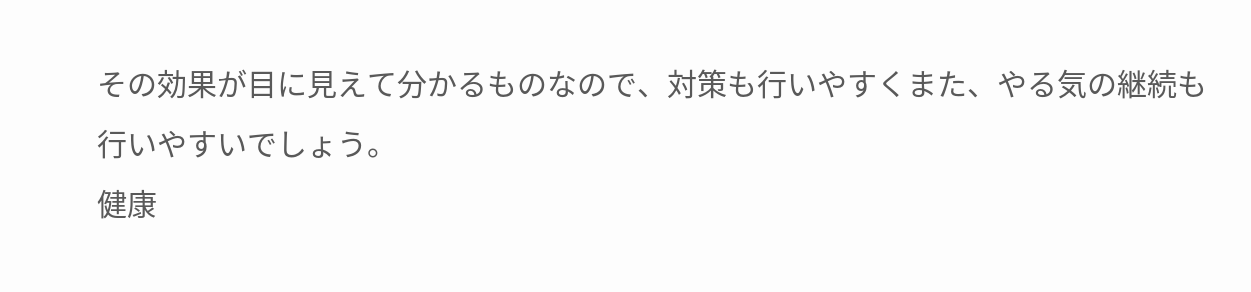その効果が目に見えて分かるものなので、対策も行いやすくまた、やる気の継続も行いやすいでしょう。
健康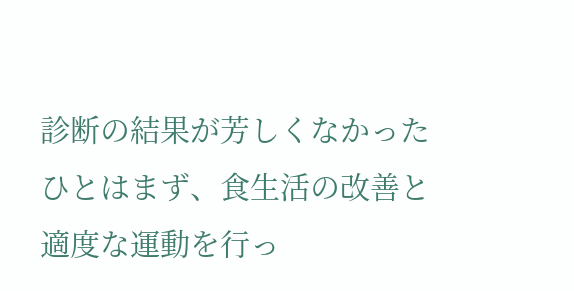診断の結果が芳しくなかったひとはまず、食生活の改善と適度な運動を行っ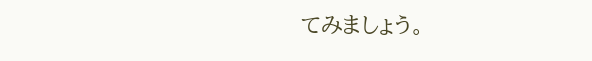てみましょう。